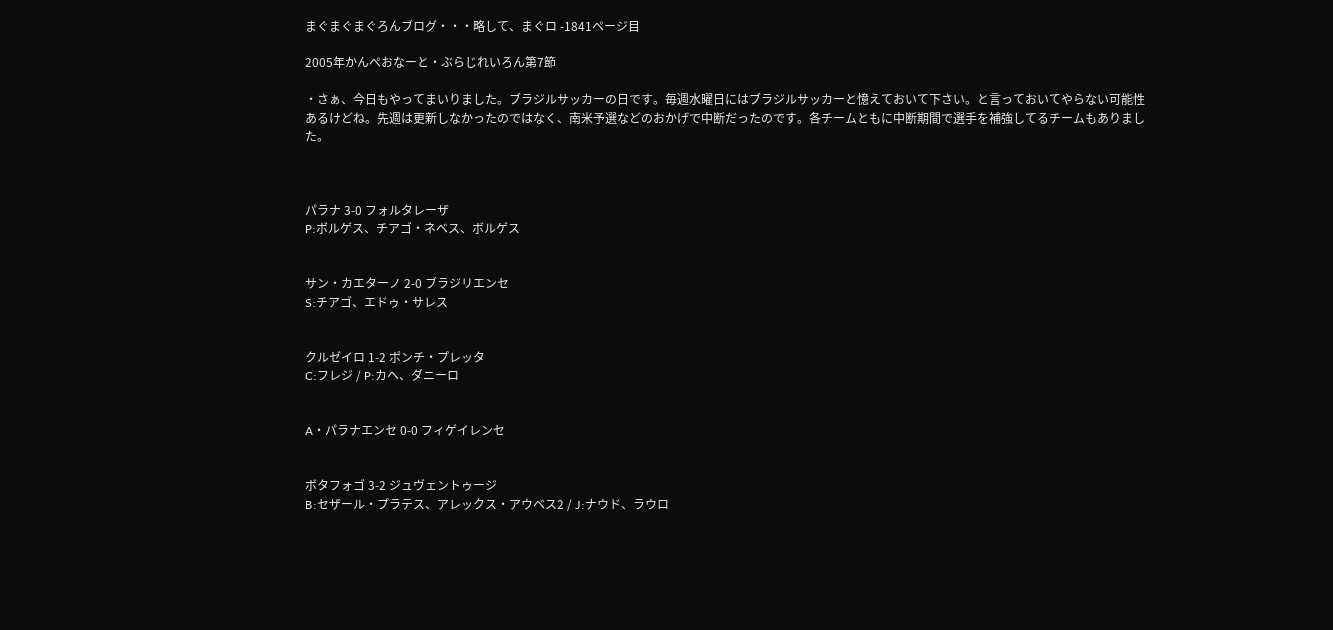まぐまぐまぐろんブログ・・・略して、まぐロ -1841ページ目

2005年かんぺおなーと・ぶらじれいろん第7節

・さぁ、今日もやってまいりました。ブラジルサッカーの日です。毎週水曜日にはブラジルサッカーと憶えておいて下さい。と言っておいてやらない可能性あるけどね。先週は更新しなかったのではなく、南米予選などのおかげで中断だったのです。各チームともに中断期間で選手を補強してるチームもありました。



パラナ 3-0 フォルタレーザ
P:ボルゲス、チアゴ・ネベス、ボルゲス


サン・カエターノ 2-0 ブラジリエンセ
S:チアゴ、エドゥ・サレス


クルゼイロ 1-2 ポンチ・プレッタ
C:フレジ / P:カヘ、ダニーロ


A・パラナエンセ 0-0 フィゲイレンセ


ボタフォゴ 3-2 ジュヴェントゥージ
B:セザール・プラテス、アレックス・アウベス2 / J:ナウド、ラウロ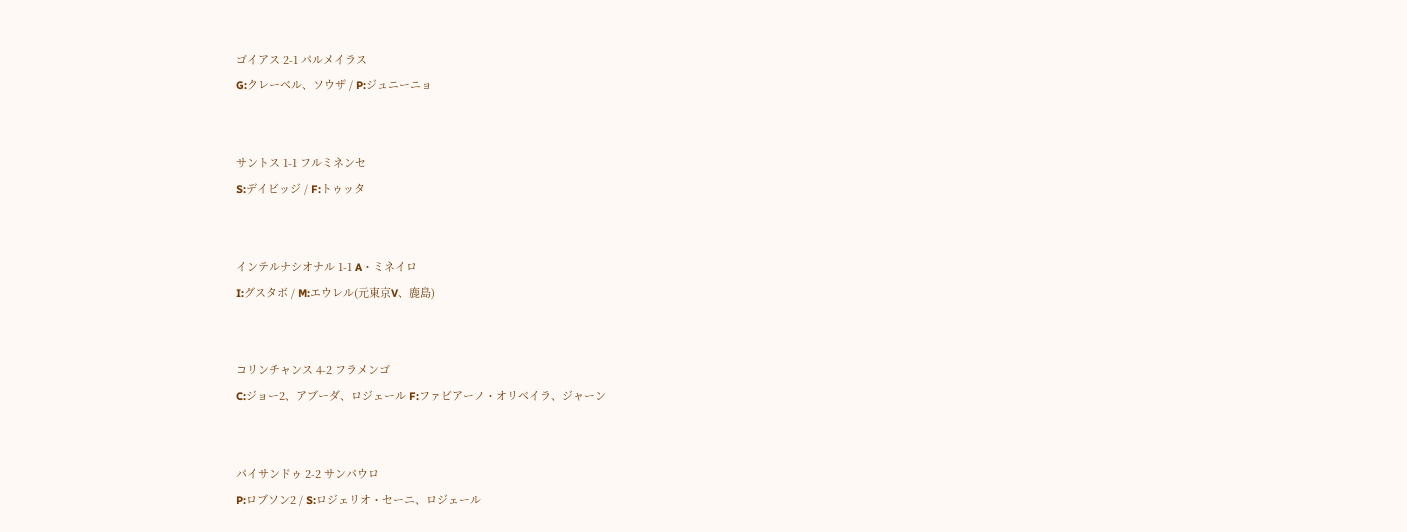ゴイアス 2-1 パルメイラス
G:クレーベル、ソウザ / P:ジュニーニョ


サントス 1-1 フルミネンセ
S:デイビッジ / F:トゥッタ


インテルナシオナル 1-1 A・ミネイロ
I:グスタボ / M:エウレル(元東京V、鹿島)


コリンチャンス 4-2 フラメンゴ
C:ジョー2、アブーダ、ロジェール F:ファビアーノ・オリベイラ、ジャーン


パイサンドゥ 2-2 サンパウロ
P:ロブソン2 / S:ロジェリオ・セーニ、ロジェール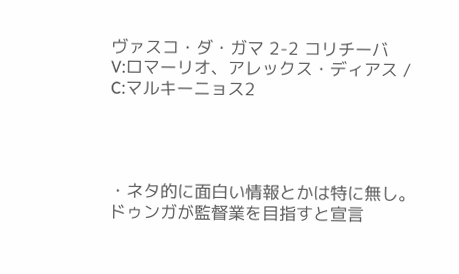ヴァスコ・ダ・ガマ 2-2 コリチーバ
V:ロマーリオ、アレックス・ディアス / C:マルキーニョス2




・ネタ的に面白い情報とかは特に無し。ドゥンガが監督業を目指すと宣言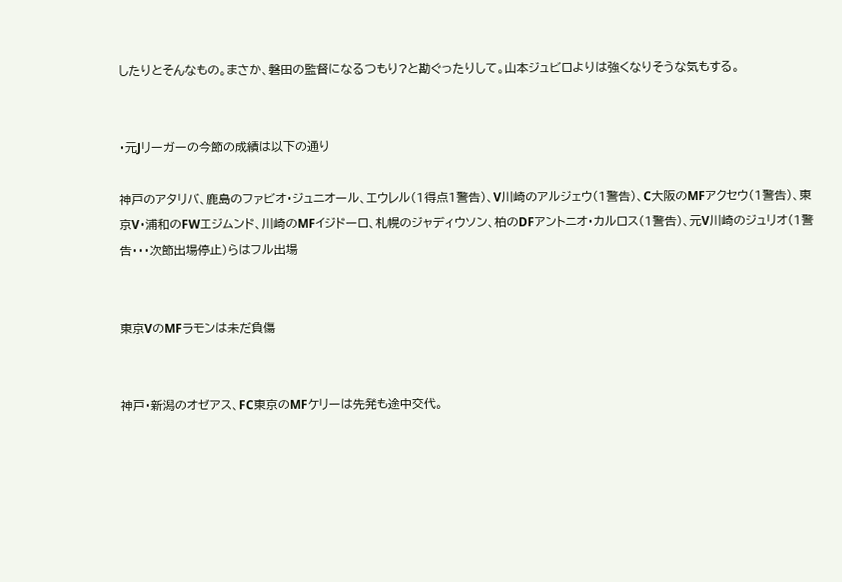したりとそんなもの。まさか、磐田の監督になるつもり?と勘ぐったりして。山本ジュビロよりは強くなりそうな気もする。


・元Jリーガーの今節の成績は以下の通り

神戸のアタリバ、鹿島のファビオ・ジュニオール、エウレル(1得点1警告)、V川崎のアルジェウ(1警告)、C大阪のMFアクセウ(1警告)、東京V・浦和のFWエジムンド、川崎のMFイジドーロ、札幌のジャディウソン、柏のDFアントニオ・カルロス(1警告)、元V川崎のジュリオ(1警告・・・次節出場停止)らはフル出場


東京VのMFラモンは未だ負傷


神戸・新潟のオゼアス、FC東京のMFケリーは先発も途中交代。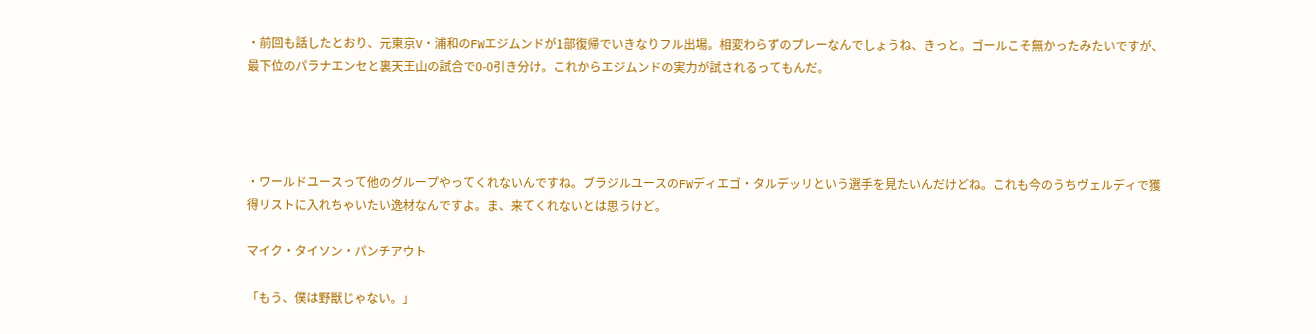・前回も話したとおり、元東京V・浦和のFWエジムンドが1部復帰でいきなりフル出場。相変わらずのプレーなんでしょうね、きっと。ゴールこそ無かったみたいですが、最下位のパラナエンセと裏天王山の試合で0-0引き分け。これからエジムンドの実力が試されるってもんだ。




・ワールドユースって他のグループやってくれないんですね。ブラジルユースのFWディエゴ・タルデッリという選手を見たいんだけどね。これも今のうちヴェルディで獲得リストに入れちゃいたい逸材なんですよ。ま、来てくれないとは思うけど。

マイク・タイソン・パンチアウト

「もう、僕は野獣じゃない。」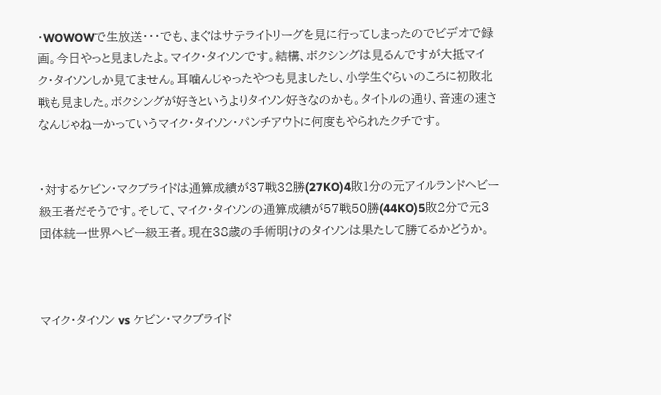・WOWOWで生放送・・・でも、まぐはサテライトリーグを見に行ってしまったのでビデオで録画。今日やっと見ましたよ。マイク・タイソンです。結構、ボクシングは見るんですが大抵マイク・タイソンしか見てません。耳噛んじゃったやつも見ましたし、小学生ぐらいのころに初敗北戦も見ました。ボクシングが好きというよりタイソン好きなのかも。タイトルの通り、音速の速さなんじゃねーかっていうマイク・タイソン・パンチアウトに何度もやられたクチです。


・対するケビン・マクブライドは通算成績が37戦32勝(27KO)4敗1分の元アイルランドヘビー級王者だそうです。そして、マイク・タイソンの通算成績が57戦50勝(44KO)5敗2分で元3団体統一世界ヘビー級王者。現在38歳の手術明けのタイソンは果たして勝てるかどうか。



マイク・タイソン vs ケビン・マクブライド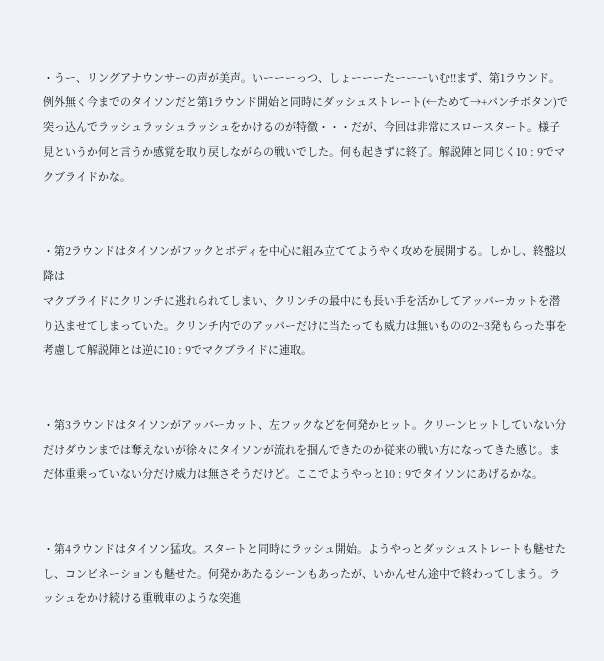・うー、リングアナウンサーの声が美声。いーーーっつ、しょーーーたーーーいむ!!まず、第1ラウンド。例外無く今までのタイソンだと第1ラウンド開始と同時にダッシュストレート(←ためて→+パンチボタン)で突っ込んでラッシュラッシュラッシュをかけるのが特徴・・・だが、今回は非常にスロースタート。様子見というか何と言うか感覚を取り戻しながらの戦いでした。何も起きずに終了。解説陣と同じく10 : 9でマクブライドかな。


・第2ラウンドはタイソンがフックとボディを中心に組み立ててようやく攻めを展開する。しかし、終盤以降は
マクブライドにクリンチに逃れられてしまい、クリンチの最中にも長い手を活かしてアッパーカットを潜り込ませてしまっていた。クリンチ内でのアッパーだけに当たっても威力は無いものの2~3発もらった事を考慮して解説陣とは逆に10 : 9でマクブライドに連取。


・第3ラウンドはタイソンがアッパーカット、左フックなどを何発かヒット。クリーンヒットしていない分だけダウンまでは奪えないが徐々にタイソンが流れを掴んできたのか従来の戦い方になってきた感じ。まだ体重乗っていない分だけ威力は無さそうだけど。ここでようやっと10 : 9でタイソンにあげるかな。


・第4ラウンドはタイソン猛攻。スタートと同時にラッシュ開始。ようやっとダッシュストレートも魅せたし、コンビネーションも魅せた。何発かあたるシーンもあったが、いかんせん途中で終わってしまう。ラッシュをかけ続ける重戦車のような突進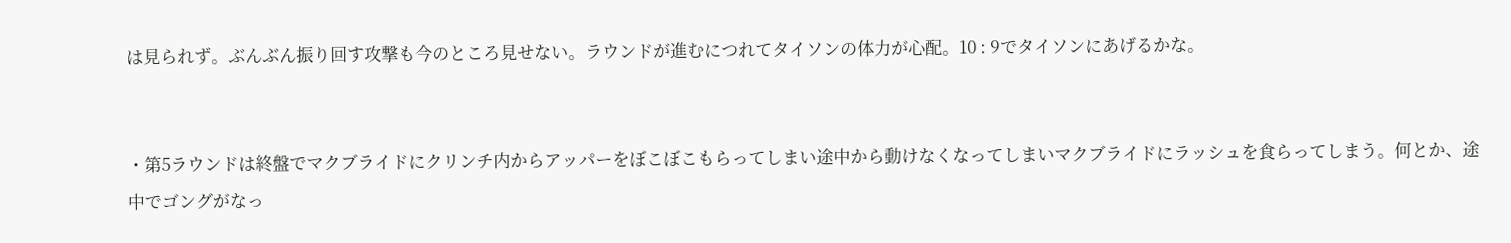は見られず。ぶんぶん振り回す攻撃も今のところ見せない。ラウンドが進むにつれてタイソンの体力が心配。10 : 9でタイソンにあげるかな。


・第5ラウンドは終盤でマクブライドにクリンチ内からアッパーをぼこぼこもらってしまい途中から動けなくなってしまいマクブライドにラッシュを食らってしまう。何とか、途中でゴングがなっ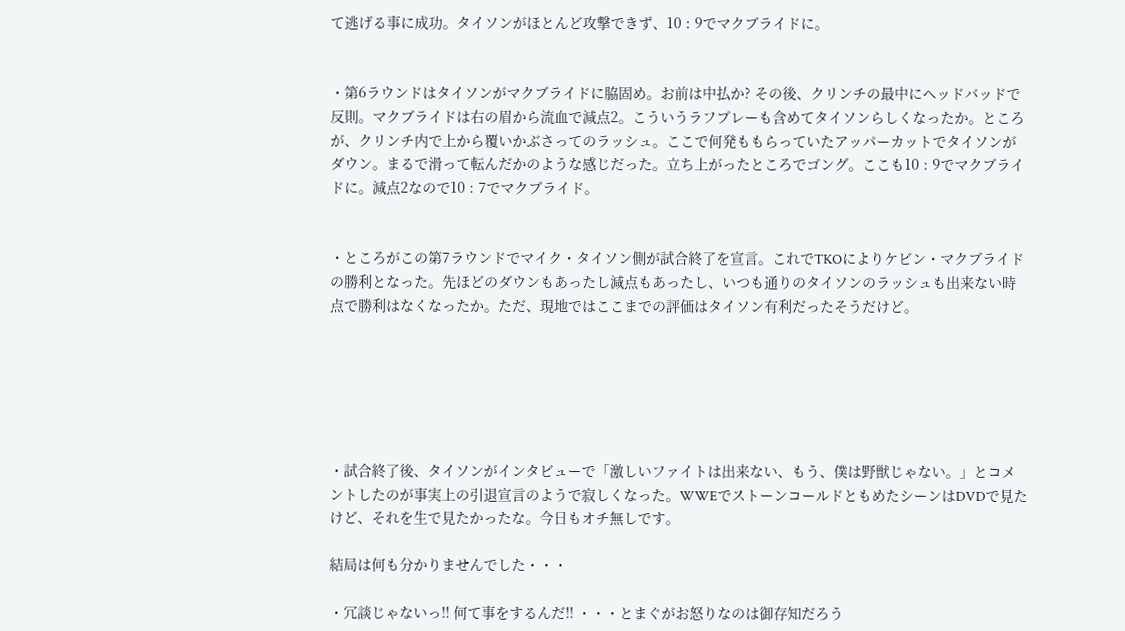て逃げる事に成功。タイソンがほとんど攻撃できず、10 : 9でマクブライドに。


・第6ラウンドはタイソンがマクブライドに脇固め。お前は中払か? その後、クリンチの最中にヘッドバッドで反則。マクブライドは右の眉から流血で減点2。こういうラフプレーも含めてタイソンらしくなったか。ところが、クリンチ内で上から覆いかぶさってのラッシュ。ここで何発ももらっていたアッパーカットでタイソンがダウン。まるで滑って転んだかのような感じだった。立ち上がったところでゴング。ここも10 : 9でマクブライドに。減点2なので10 : 7でマクブライド。


・ところがこの第7ラウンドでマイク・タイソン側が試合終了を宣言。これでTKOによりケビン・マクブライドの勝利となった。先ほどのダウンもあったし減点もあったし、いつも通りのタイソンのラッシュも出来ない時点で勝利はなくなったか。ただ、現地ではここまでの評価はタイソン有利だったそうだけど。






・試合終了後、タイソンがインタビューで「激しいファイトは出来ない、もう、僕は野獣じゃない。」とコメントしたのが事実上の引退宣言のようで寂しくなった。WWEでストーンコールドともめたシーンはDVDで見たけど、それを生で見たかったな。今日もオチ無しです。

結局は何も分かりませんでした・・・

・冗談じゃないっ!! 何て事をするんだ!! ・・・とまぐがお怒りなのは御存知だろう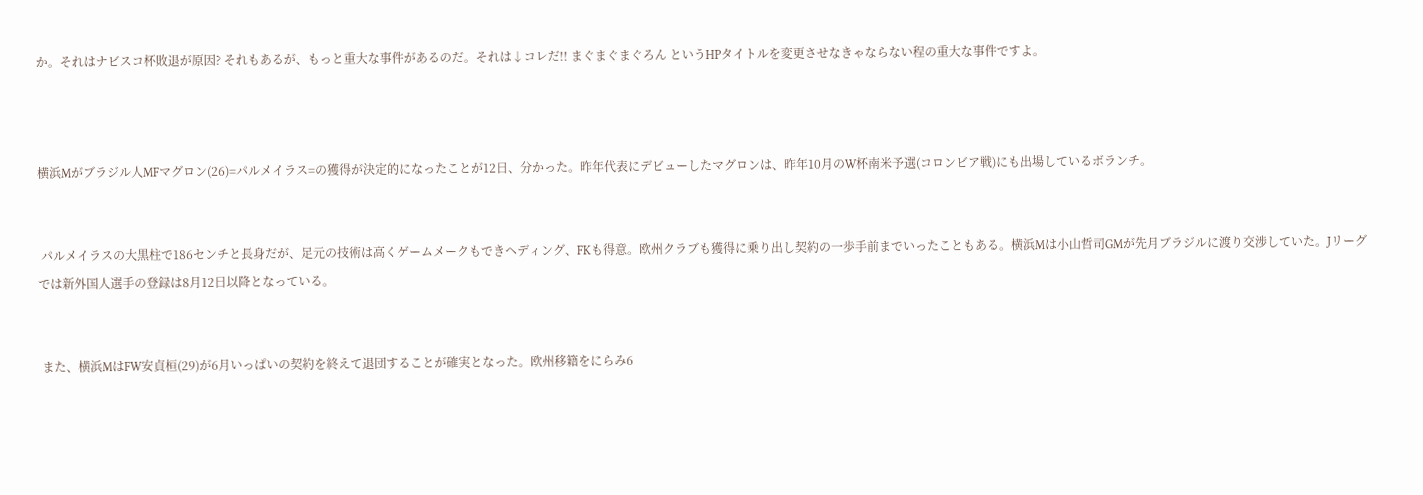か。それはナビスコ杯敗退が原因? それもあるが、もっと重大な事件があるのだ。それは↓コレだ!! まぐまぐまぐろん というHPタイトルを変更させなきゃならない程の重大な事件ですよ。



横浜Mがブラジル人MFマグロン(26)=パルメイラス=の獲得が決定的になったことが12日、分かった。昨年代表にデビューしたマグロンは、昨年10月のW杯南米予選(コロンビア戦)にも出場しているボランチ。


 パルメイラスの大黒柱で186センチと長身だが、足元の技術は高くゲームメークもできヘディング、FKも得意。欧州クラブも獲得に乗り出し契約の一歩手前までいったこともある。横浜Mは小山哲司GMが先月ブラジルに渡り交渉していた。Jリーグでは新外国人選手の登録は8月12日以降となっている。


 また、横浜MはFW安貞桓(29)が6月いっぱいの契約を終えて退団することが確実となった。欧州移籍をにらみ6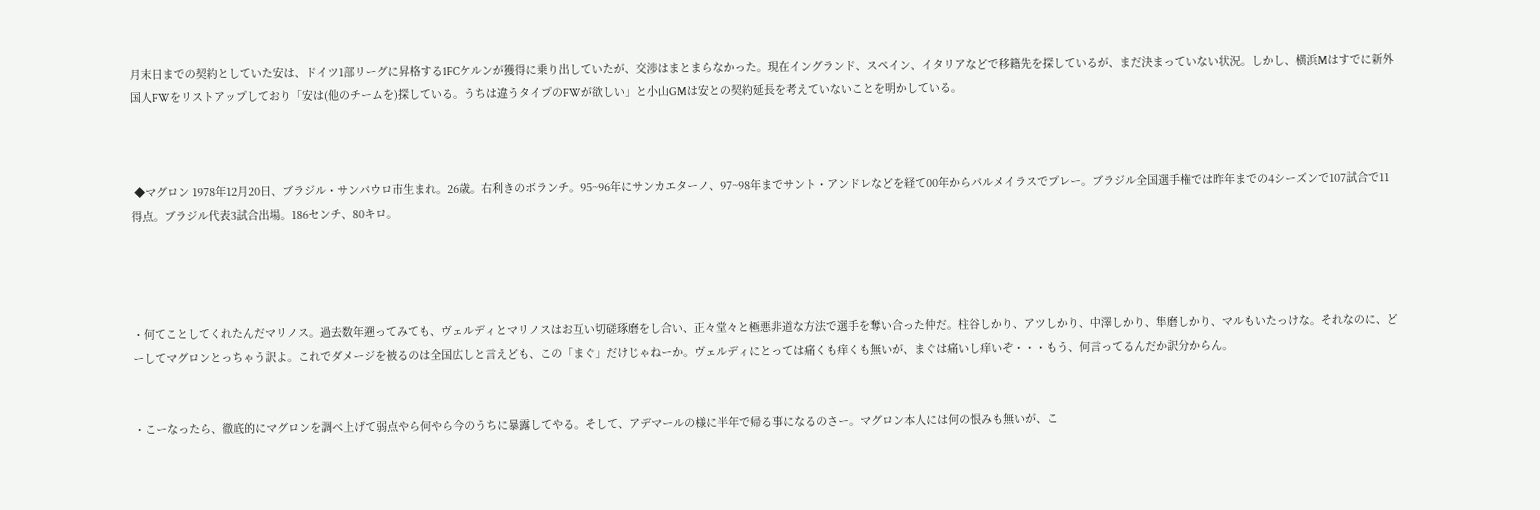月末日までの契約としていた安は、ドイツ1部リーグに昇格する1FCケルンが獲得に乗り出していたが、交渉はまとまらなかった。現在イングランド、スペイン、イタリアなどで移籍先を探しているが、まだ決まっていない状況。しかし、横浜Mはすでに新外国人FWをリストアップしており「安は(他のチームを)探している。うちは違うタイプのFWが欲しい」と小山GMは安との契約延長を考えていないことを明かしている。



 ◆マグロン 1978年12月20日、ブラジル・サンパウロ市生まれ。26歳。右利きのボランチ。95~96年にサンカエターノ、97~98年までサント・アンドレなどを経て00年からパルメイラスでプレー。ブラジル全国選手権では昨年までの4シーズンで107試合で11得点。ブラジル代表3試合出場。186センチ、80キロ。




・何てことしてくれたんだマリノス。過去数年遡ってみても、ヴェルディとマリノスはお互い切磋琢磨をし合い、正々堂々と極悪非道な方法で選手を奪い合った仲だ。柱谷しかり、アツしかり、中澤しかり、隼磨しかり、マルもいたっけな。それなのに、どーしてマグロンとっちゃう訳よ。これでダメージを被るのは全国広しと言えども、この「まぐ」だけじゃねーか。ヴェルディにとっては痛くも痒くも無いが、まぐは痛いし痒いぞ・・・もう、何言ってるんだか訳分からん。


・こーなったら、徹底的にマグロンを調べ上げて弱点やら何やら今のうちに暴露してやる。そして、アデマールの様に半年で帰る事になるのさー。マグロン本人には何の恨みも無いが、こ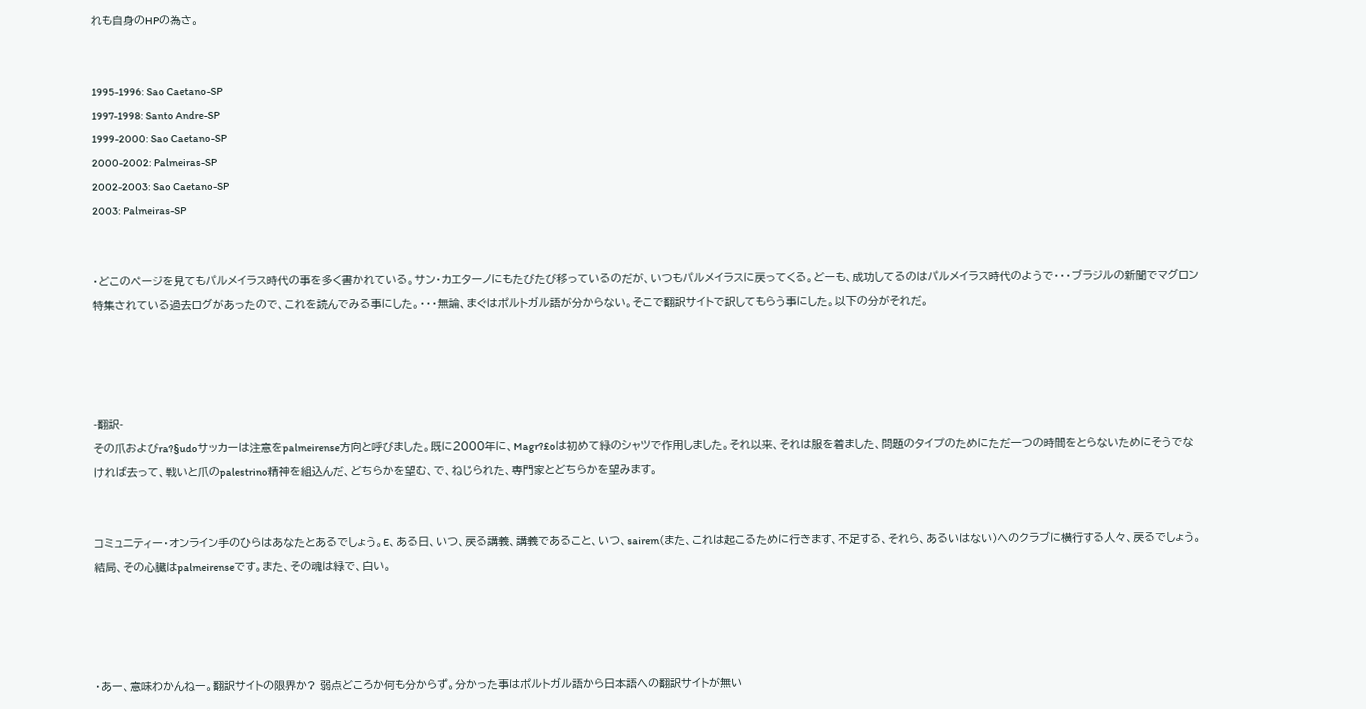れも自身のHPの為さ。


1995-1996: Sao Caetano-SP
1997-1998: Santo Andre-SP
1999-2000: Sao Caetano-SP
2000-2002: Palmeiras-SP
2002-2003: Sao Caetano-SP
2003: Palmeiras-SP


・どこのページを見てもパルメイラス時代の事を多く書かれている。サン・カエターノにもたびたび移っているのだが、いつもパルメイラスに戻ってくる。どーも、成功してるのはパルメイラス時代のようで・・・ブラジルの新聞でマグロン特集されている過去ログがあったので、これを読んでみる事にした。・・・無論、まぐはポルトガル語が分からない。そこで翻訳サイトで訳してもらう事にした。以下の分がそれだ。




-翻訳-
その爪およびra?§udoサッカーは注意をpalmeirense方向と呼びました。既に2000年に、Magr?£oは初めて緑のシャツで作用しました。それ以来、それは服を着ました、問題のタイプのためにただ一つの時間をとらないためにそうでなければ去って、戦いと爪のpalestrino精神を組込んだ、どちらかを望む、で、ねじられた、専門家とどちらかを望みます。


コミュニティー・オンライン手のひらはあなたとあるでしょう。E、ある日、いつ、戻る講義、講義であること、いつ、sairem(また、これは起こるために行きます、不足する、それら、あるいはない)へのクラブに横行する人々、戻るでしょう。結局、その心臓はpalmeirenseです。また、その魂は緑で、白い。




・あー、意味わかんねー。翻訳サイトの限界か? 弱点どころか何も分からず。分かった事はポルトガル語から日本語への翻訳サイトが無い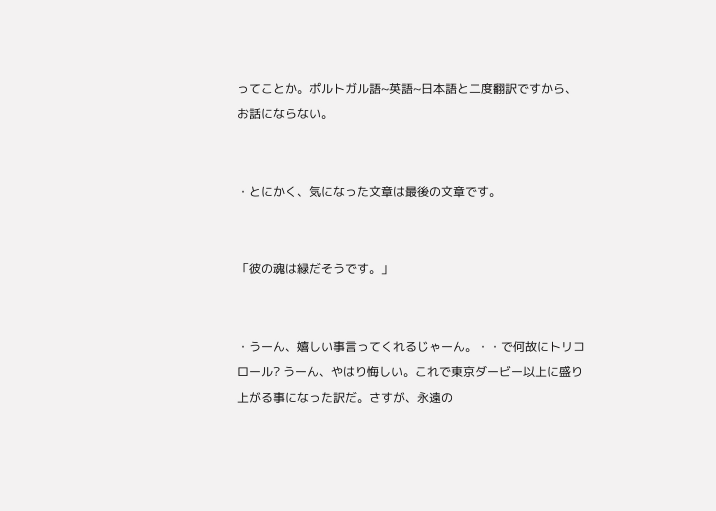ってことか。ポルトガル語~英語~日本語と二度翻訳ですから、お話にならない。


・とにかく、気になった文章は最後の文章です。


「彼の魂は緑だそうです。」


・うーん、嬉しい事言ってくれるじゃーん。・・で何故にトリコロール? うーん、やはり悔しい。これで東京ダービー以上に盛り上がる事になった訳だ。さすが、永遠の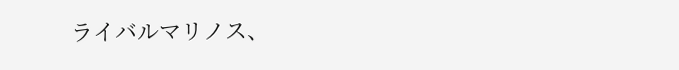ライバルマリノス、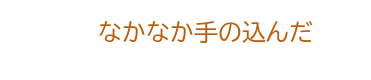なかなか手の込んだ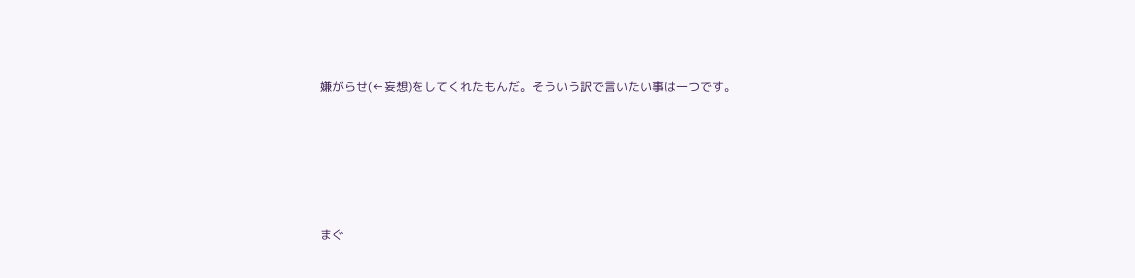嫌がらせ(←妄想)をしてくれたもんだ。そういう訳で言いたい事は一つです。





まぐ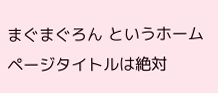まぐまぐろん というホームページタイトルは絶対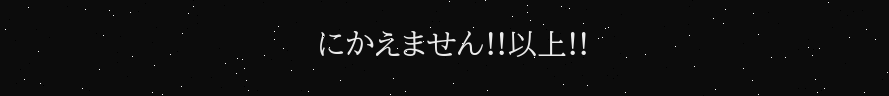にかえません!!以上!!